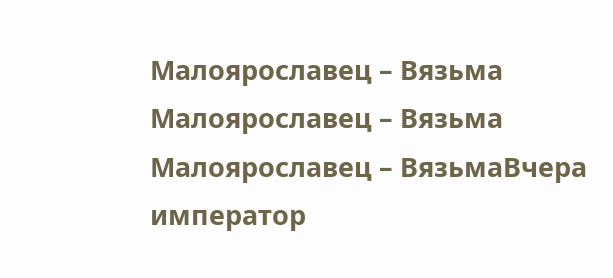Малоярославец – Вязьма
Малоярославец – Вязьма Малоярославец – ВязьмаВчера император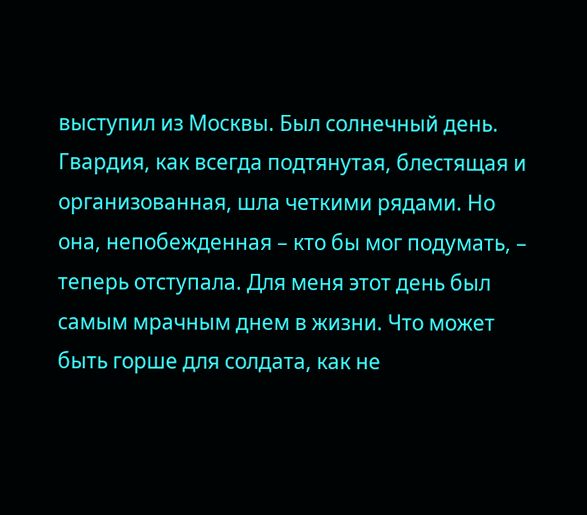выступил из Москвы. Был солнечный день. Гвардия, как всегда подтянутая, блестящая и организованная, шла четкими рядами. Но она, непобежденная – кто бы мог подумать, – теперь отступала. Для меня этот день был самым мрачным днем в жизни. Что может быть горше для солдата, как не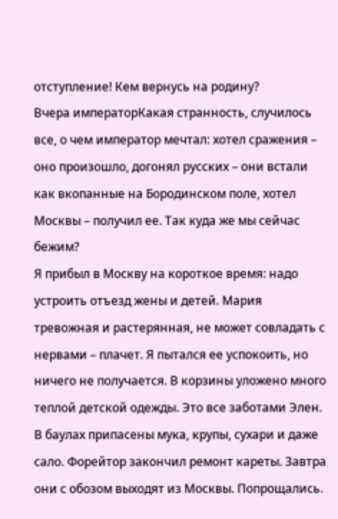отступление! Кем вернусь на родину?
Вчера императорКакая странность, случилось все, о чем император мечтал: хотел сражения – оно произошло, догонял русских – они встали как вкопанные на Бородинском поле, хотел Москвы – получил ее. Так куда же мы сейчас бежим?
Я прибыл в Москву на короткое время: надо устроить отъезд жены и детей. Мария тревожная и растерянная, не может совладать с нервами – плачет. Я пытался ее успокоить, но ничего не получается. В корзины уложено много теплой детской одежды. Это все заботами Элен. В баулах припасены мука, крупы, сухари и даже сало. Форейтор закончил ремонт кареты. Завтра они с обозом выходят из Москвы. Попрощались.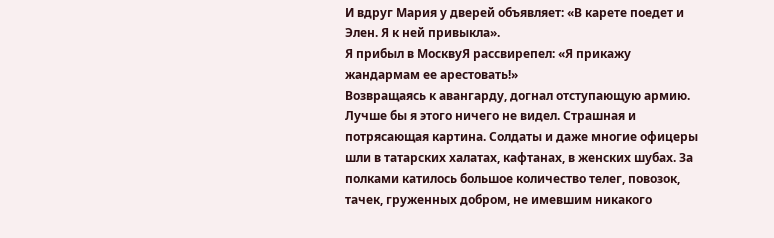И вдруг Мария у дверей объявляет: «В карете поедет и Элен. Я к ней привыкла».
Я прибыл в МосквуЯ рассвирепел: «Я прикажу жандармам ее арестовать!»
Возвращаясь к авангарду, догнал отступающую армию. Лучше бы я этого ничего не видел. Страшная и потрясающая картина. Солдаты и даже многие офицеры шли в татарских халатах, кафтанах, в женских шубах. За полками катилось большое количество телег, повозок, тачек, груженных добром, не имевшим никакого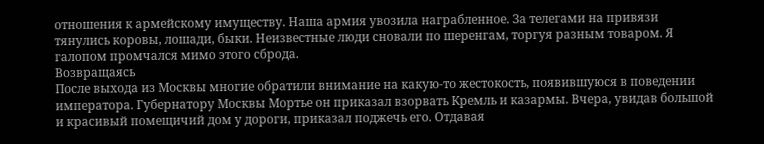отношения к армейскому имуществу. Наша армия увозила награбленное. За телегами на привязи тянулись коровы, лошади, быки. Неизвестные люди сновали по шеренгам, торгуя разным товаром. Я галопом промчался мимо этого сброда.
Возвращаясь
После выхода из Москвы многие обратили внимание на какую-то жестокость, появившуюся в поведении императора. Губернатору Москвы Мортье он приказал взорвать Кремль и казармы. Вчера, увидав большой и красивый помещичий дом у дороги, приказал поджечь его. Отдавая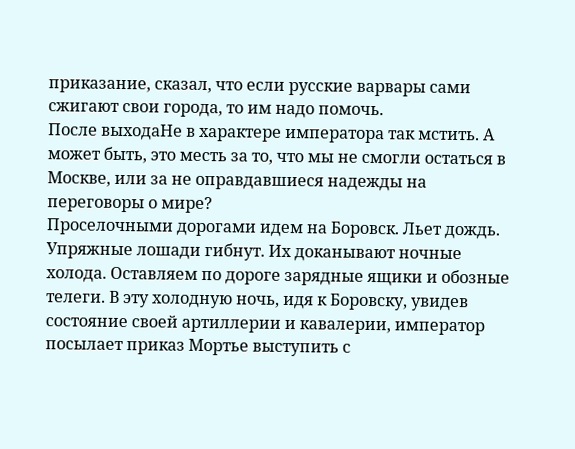приказание, сказал, что если русские варвары сами сжигают свои города, то им надо помочь.
После выходаНе в характере императора так мстить. А может быть, это месть за то, что мы не смогли остаться в Москве, или за не оправдавшиеся надежды на переговоры о мире?
Проселочными дорогами идем на Боровск. Льет дождь. Упряжные лошади гибнут. Их доканывают ночные холода. Оставляем по дороге зарядные ящики и обозные телеги. В эту холодную ночь, идя к Боровску, увидев состояние своей артиллерии и кавалерии, император посылает приказ Мортье выступить с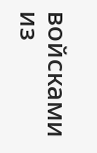войсками из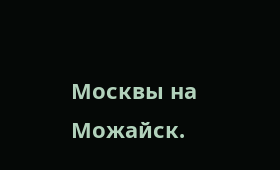Москвы на Можайск.